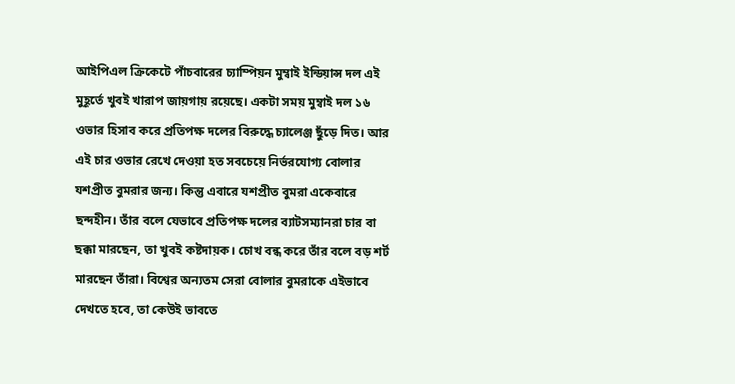আইপিএল ক্রিকেটে পাঁচবারের চ্যাম্পিয়ন মুম্বাই ইন্ডিয়ান্স দল এই মুহূর্তে খুবই খারাপ জায়গায় রয়েছে। একটা সময় মুম্বাই দল ১৬ ওভার হিসাব করে প্রতিপক্ষ দলের বিরুদ্ধে চ্যালেঞ্জ ছুঁড়ে দিত। আর এই চার ওভার রেখে দেওয়া হত সবচেয়ে নির্ভরযোগ্য বোলার যশপ্রীত বুমরার জন্য। কিন্তু এবারে যশপ্রীত বুমরা একেবারে ছন্দহীন। তাঁর বলে যেভাবে প্রতিপক্ষ দলের ব্যাটসম্যানরা চার বা ছক্কা মারছেন, তা খুবই কষ্টদায়ক। চোখ বন্ধ করে তাঁর বলে বড় শর্ট মারছেন তাঁরা। বিশ্বের অন্যতম সেরা বোলার বুমরাকে এইভাবে দেখতে হবে, তা কেউই ভাবতে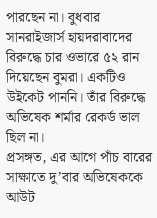পারছেন না। বুধবার সানরাইজার্স হায়দরাবাদের বিরুদ্ধে চার ওভারে ৫২ রান দিয়েছেন বুমরা। একটিও উইকেট পাননি। তাঁর বিরুদ্ধে অভিষেক শর্মার রেকর্ড ভাল ছিল না।
প্রসঙ্গত, এর আগে পাঁচ বারের সাক্ষাতে দু’বার অভিষেককে আউট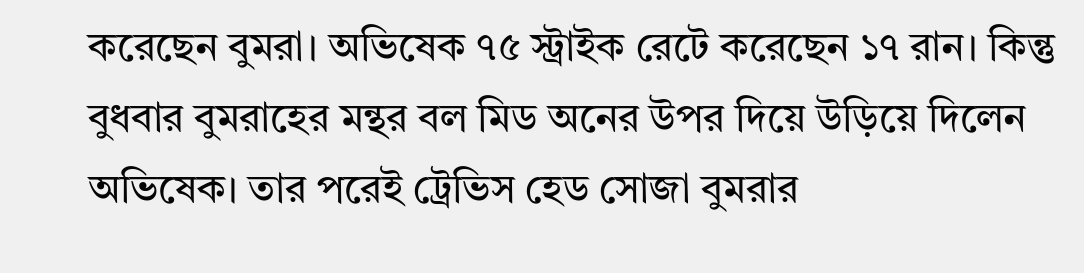করেছেন বুমরা। অভিষেক ৭৫ স্ট্রাইক রেটে করেছেন ১৭ রান। কিন্তু বুধবার বুমরাহের মন্থর বল মিড অনের উপর দিয়ে উড়িয়ে দিলেন অভিষেক। তার পরেই ট্রেভিস হেড সোজা বুমরার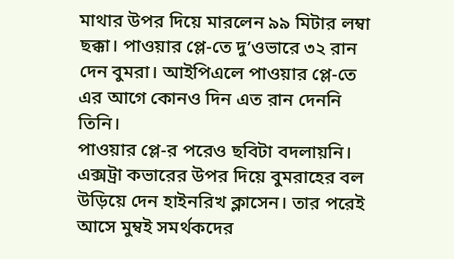মাথার উপর দিয়ে মারলেন ৯৯ মিটার লম্বা ছক্কা। পাওয়ার প্লে-তে দু’ওভারে ৩২ রান দেন বুমরা। আইপিএলে পাওয়ার প্লে-তে এর আগে কোনও দিন এত রান দেননি তিনি।
পাওয়ার প্লে-র পরেও ছবিটা বদলায়নি। এক্সট্রা কভারের উপর দিয়ে বুমরাহের বল উড়িয়ে দেন হাইনরিখ ক্লাসেন। তার পরেই আসে মুম্বই সমর্থকদের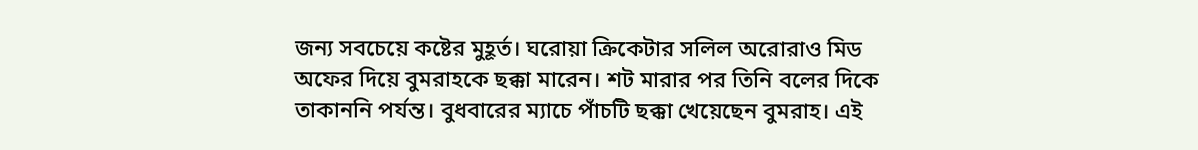জন্য সবচেয়ে কষ্টের মুহূর্ত। ঘরোয়া ক্রিকেটার সলিল অরোরাও মিড অফের দিয়ে বুমরাহকে ছক্কা মারেন। শট মারার পর তিনি বলের দিকে তাকাননি পর্যন্ত। বুধবারের ম্যাচে পাঁচটি ছক্কা খেয়েছেন বুমরাহ। এই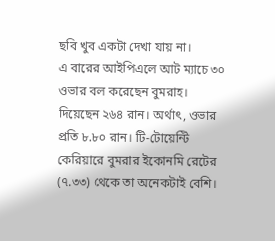ছবি খুব একটা দেখা যায় না।
এ বারের আইপিএলে আট ম্যাচে ৩০ ওভার বল করেছেন বুমরাহ। দিয়েছেন ২৬৪ রান। অর্থাৎ, ওভার প্রতি ৮.৮০ রান। টি-টোয়েন্টি কেরিয়ারে বুমরার ইকোনমি রেটের (৭.৩৩) থেকে তা অনেকটাই বেশি।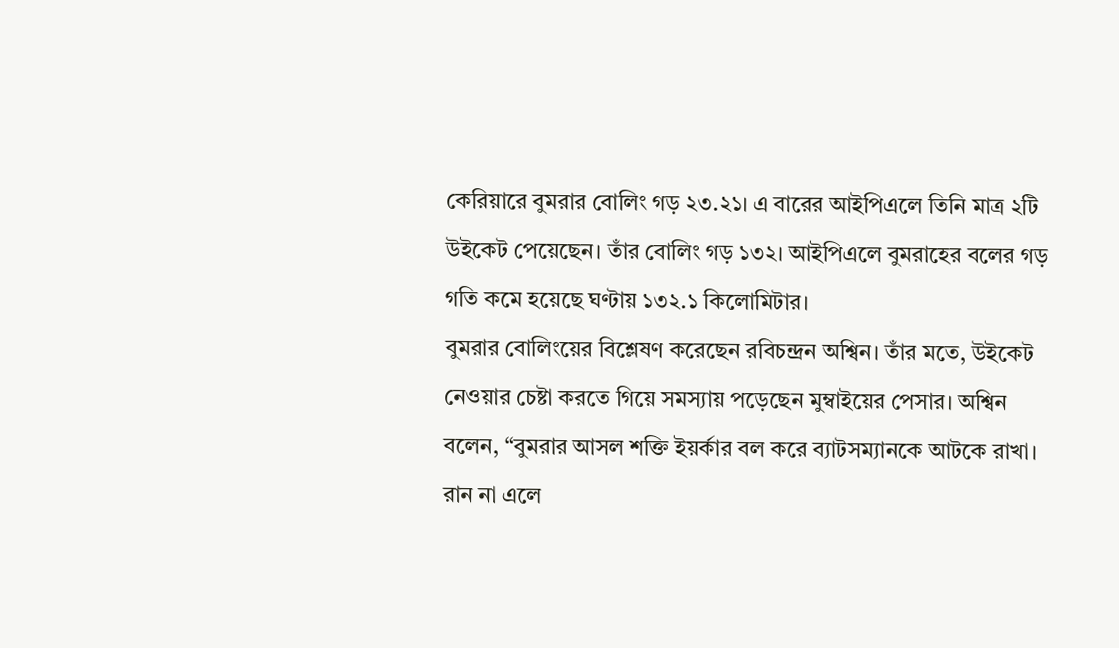কেরিয়ারে বুমরার বোলিং গড় ২৩.২১। এ বারের আইপিএলে তিনি মাত্র ২টি উইকেট পেয়েছেন। তাঁর বোলিং গড় ১৩২। আইপিএলে বুমরাহের বলের গড় গতি কমে হয়েছে ঘণ্টায় ১৩২.১ কিলোমিটার।
বুমরার বোলিংয়ের বিশ্লেষণ করেছেন রবিচন্দ্রন অশ্বিন। তাঁর মতে, উইকেট নেওয়ার চেষ্টা করতে গিয়ে সমস্যায় পড়েছেন মুম্বাইয়ের পেসার। অশ্বিন বলেন, “বুমরার আসল শক্তি ইয়র্কার বল করে ব্যাটসম্যানকে আটকে রাখা। রান না এলে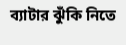ব্যাটার ঝুঁকি নিতে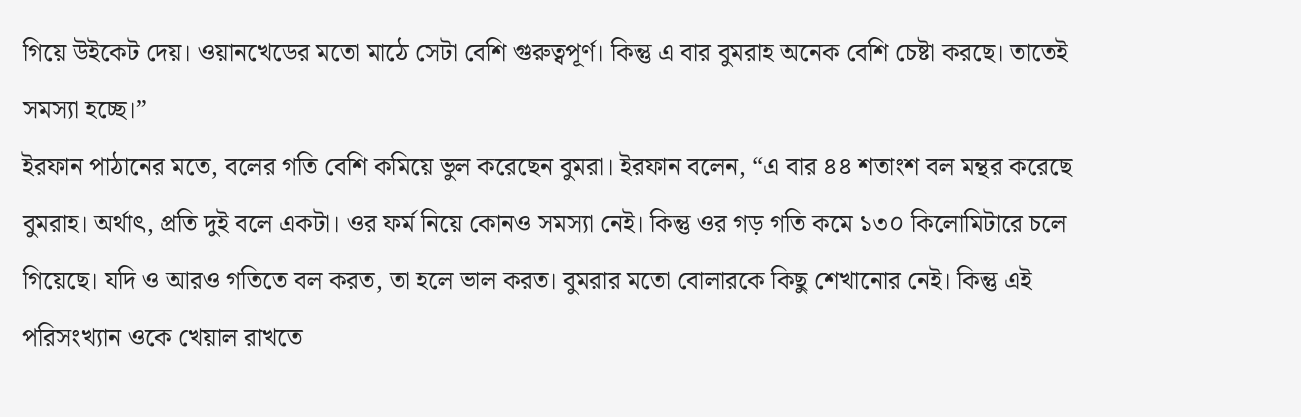গিয়ে উইকেট দেয়। ওয়ানখেডের মতো মাঠে সেটা বেশি গুরুত্বপূর্ণ। কিন্তু এ বার বুমরাহ অনেক বেশি চেষ্টা করছে। তাতেই সমস্যা হচ্ছে।”
ইরফান পাঠানের মতে, বলের গতি বেশি কমিয়ে ভুল করেছেন বুমরা। ইরফান বলেন, “এ বার ৪৪ শতাংশ বল মন্থর করেছে বুমরাহ। অর্থাৎ, প্রতি দুই বলে একটা। ওর ফর্ম নিয়ে কোনও সমস্যা নেই। কিন্তু ওর গড় গতি কমে ১৩০ কিলোমিটারে চলে গিয়েছে। যদি ও আরও গতিতে বল করত, তা হলে ভাল করত। বুমরার মতো বোলারকে কিছু শেখানোর নেই। কিন্তু এই পরিসংখ্যান ওকে খেয়াল রাখতে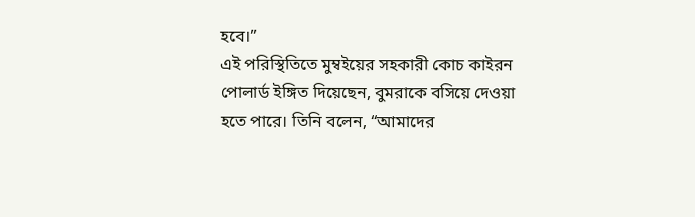হবে।”
এই পরিস্থিতিতে মুম্বইয়ের সহকারী কোচ কাইরন পোলার্ড ইঙ্গিত দিয়েছেন, বুমরাকে বসিয়ে দেওয়া হতে পারে। তিনি বলেন, “আমাদের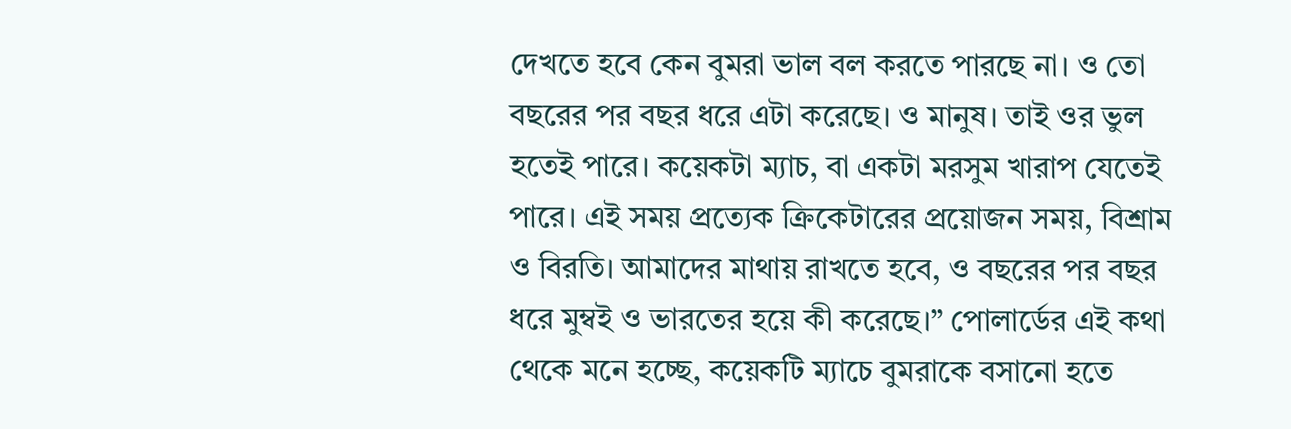দেখতে হবে কেন বুমরা ভাল বল করতে পারছে না। ও তো বছরের পর বছর ধরে এটা করেছে। ও মানুষ। তাই ওর ভুল হতেই পারে। কয়েকটা ম্যাচ, বা একটা মরসুম খারাপ যেতেই পারে। এই সময় প্রত্যেক ক্রিকেটারের প্রয়োজন সময়, বিশ্রাম ও বিরতি। আমাদের মাথায় রাখতে হবে, ও বছরের পর বছর ধরে মুম্বই ও ভারতের হয়ে কী করেছে।” পোলার্ডের এই কথা থেকে মনে হচ্ছে, কয়েকটি ম্যাচে বুমরাকে বসানো হতে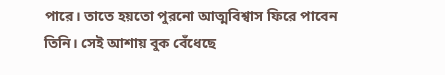পারে। তাতে হয়তো পুরনো আত্মবিশ্বাস ফিরে পাবেন তিনি। সেই আশায় বুক বেঁধেছে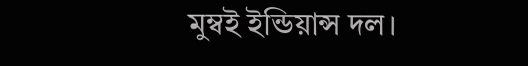মুম্বই ইন্ডিয়ান্স দল।